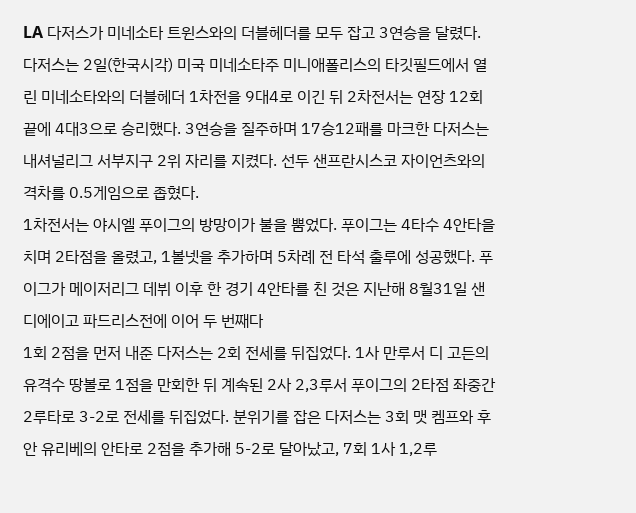LA 다저스가 미네소타 트윈스와의 더블헤더를 모두 잡고 3연승을 달렸다.
다저스는 2일(한국시각) 미국 미네소타주 미니애폴리스의 타깃필드에서 열린 미네소타와의 더블헤더 1차전을 9대4로 이긴 뒤 2차전서는 연장 12회 끝에 4대3으로 승리했다. 3연승을 질주하며 17승12패를 마크한 다저스는 내셔널리그 서부지구 2위 자리를 지켰다. 선두 샌프란시스코 자이언츠와의 격차를 0.5게임으로 좁혔다.
1차전서는 야시엘 푸이그의 방망이가 불을 뿜었다. 푸이그는 4타수 4안타을 치며 2타점을 올렸고, 1볼넷을 추가하며 5차례 전 타석 출루에 성공했다. 푸이그가 메이저리그 데뷔 이후 한 경기 4안타를 친 것은 지난해 8월31일 샌디에이고 파드리스전에 이어 두 번째다
1회 2점을 먼저 내준 다저스는 2회 전세를 뒤집었다. 1사 만루서 디 고든의 유격수 땅볼로 1점을 만회한 뒤 계속된 2사 2,3루서 푸이그의 2타점 좌중간 2루타로 3-2로 전세를 뒤집었다. 분위기를 잡은 다저스는 3회 맷 켐프와 후안 유리베의 안타로 2점을 추가해 5-2로 달아났고, 7회 1사 1,2루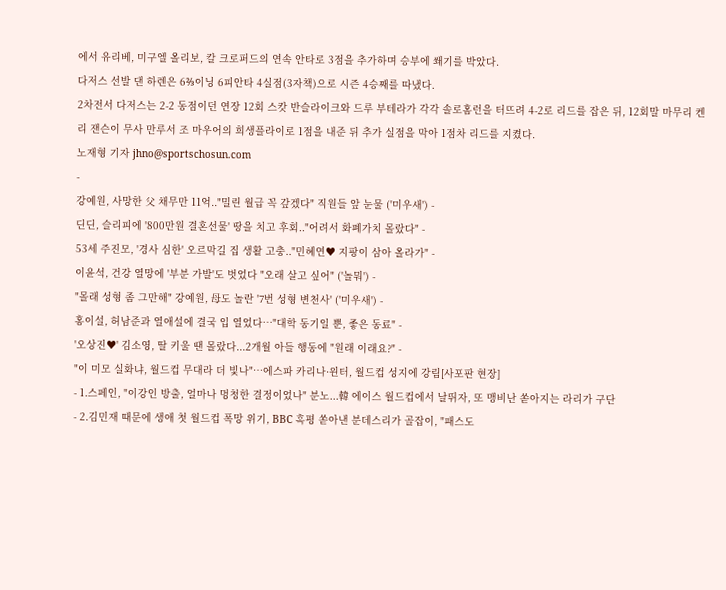에서 유리베, 미구엘 올리보, 칼 크로퍼드의 연속 안타로 3점을 추가하며 승부에 쐐기를 박았다.
다저스 선발 댄 하렌은 6⅔이닝 6피안타 4실점(3자책)으로 시즌 4승째를 따냈다.
2차전서 다저스는 2-2 동점이던 연장 12회 스캇 반슬라이크와 드루 부테라가 각각 솔로홈런을 터뜨려 4-2로 리드를 잡은 뒤, 12회말 마무리 켄리 잰슨이 무사 만루서 조 마우어의 희생플라이로 1점을 내준 뒤 추가 실점을 막아 1점차 리드를 지켰다.
노재형 기자 jhno@sportschosun.com
-
강예원, 사망한 父 채무만 11억.."밀린 월급 꼭 갚겠다" 직원들 앞 눈물 ('미우새') -
딘딘, 슬리피에 '800만원 결혼선물' 땅을 치고 후회.."어려서 화폐가치 몰랐다" -
53세 주진모, '경사 심한' 오르막길 집 생활 고충.."민혜연♥ 지팡이 삼아 올라가" -
이윤석, 건강 열망에 '부분 가발'도 벗었다 "오래 살고 싶어" ('놀뭐') -
"몰래 성형 좀 그만해" 강예원, 母도 놀란 '7번 성형 변천사' ('미우새') -
홍이설, 허남준과 열애설에 결국 입 열었다…"대학 동기일 뿐, 좋은 동료" -
'오상진♥' 김소영, 딸 키울 땐 몰랐다...2개월 아들 행동에 "원래 이래요?" -
"이 미모 실화냐, 월드컵 무대라 더 빛나"…에스파 카리나·윈터, 월드컵 성지에 강림[사포판 현장]
- 1.스페인, "이강인 방출, 얼마나 멍청한 결정이었나" 분노...韓 에이스 월드컵에서 날뛰자, 또 맹비난 쏟아지는 라리가 구단
- 2.김민재 때문에 생애 첫 월드컵 폭망 위기, BBC 혹평 쏟아낸 분데스리가 골잡이, "패스도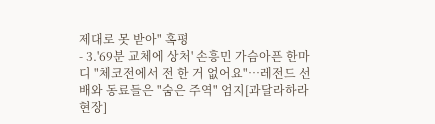제대로 못 받아" 혹평
- 3.'69분 교체에 상처' 손흥민 가슴아픈 한마디 "체코전에서 전 한 거 없어요"…레전드 선배와 동료들은 "숨은 주역" 엄지[과달라하라 현장]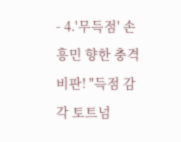- 4.'무득점' 손흥민 향한 충격 비판! "득점 감각 토트넘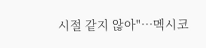시절 같지 않아"…멕시코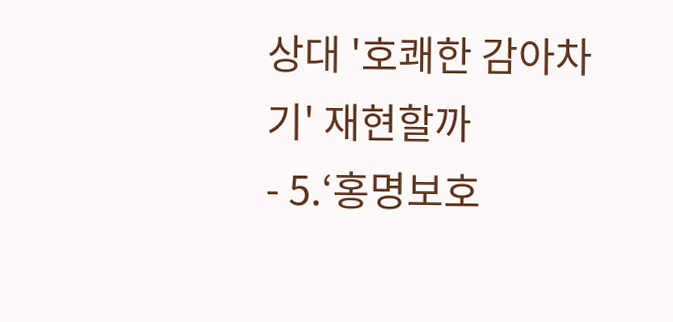상대 '호쾌한 감아차기' 재현할까
- 5.‘홍명보호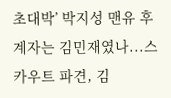초대박’ 박지성 맨유 후계자는 김민재였나...스카우트 파견, 김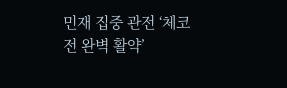민재 집중 관전 ‘체코전 완벽 활약’